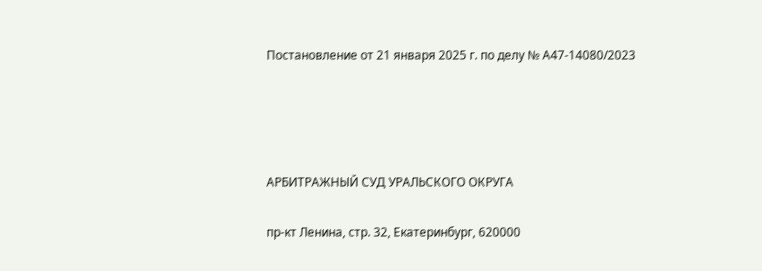Постановление от 21 января 2025 г. по делу № А47-14080/2023




АРБИТРАЖНЫЙ СУД УРАЛЬСКОГО ОКРУГА

пр-кт Ленина, стр. 32, Екатеринбург, 620000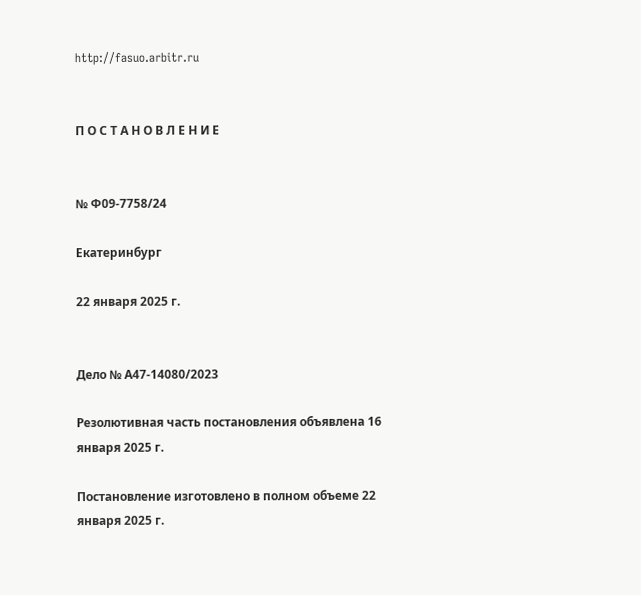http://fasuo.arbitr.ru


П О С Т А Н О В Л Е Н И Е


№ Ф09-7758/24

Екатеринбург

22 января 2025 г.


Дело № А47-14080/2023

Резолютивная часть постановления объявлена 16 января 2025 г.

Постановление изготовлено в полном объеме 22 января 2025 г.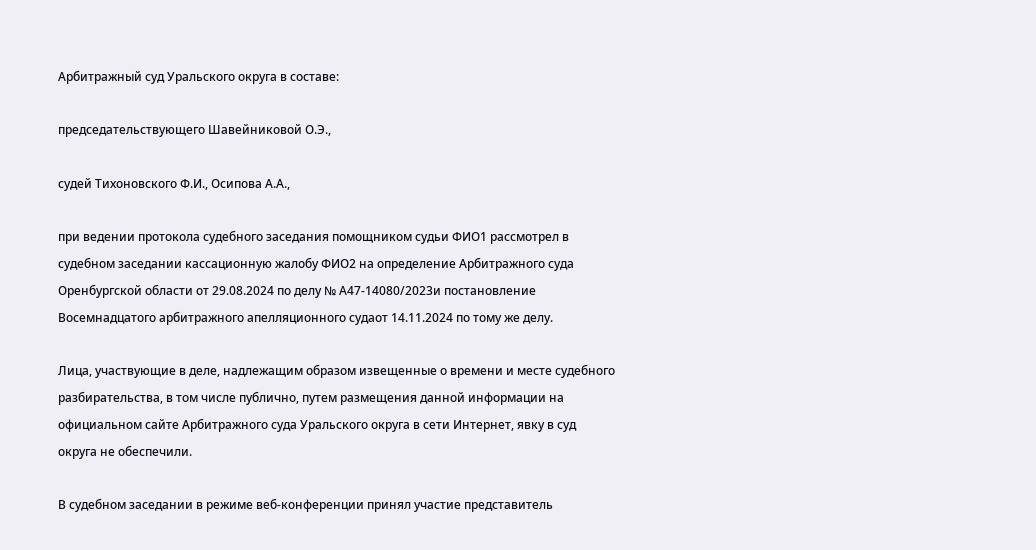Арбитражный суд Уральского округа в составе:

председательствующего Шавейниковой О.Э.,

судей Тихоновского Ф.И., Осипова А.А.,

при ведении протокола судебного заседания помощником судьи ФИО1 рассмотрел в судебном заседании кассационную жалобу ФИО2 на определение Арбитражного суда Оренбургской области от 29.08.2024 по делу № А47-14080/2023и постановление Восемнадцатого арбитражного апелляционного судаот 14.11.2024 по тому же делу.

Лица, участвующие в деле, надлежащим образом извещенные о времени и месте судебного разбирательства, в том числе публично, путем размещения данной информации на официальном сайте Арбитражного суда Уральского округа в сети Интернет, явку в суд округа не обеспечили.

В судебном заседании в режиме веб-конференции принял участие представитель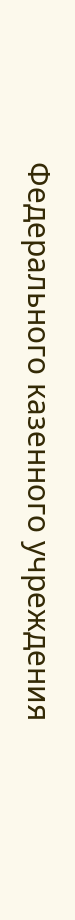Федерального казенного учреждения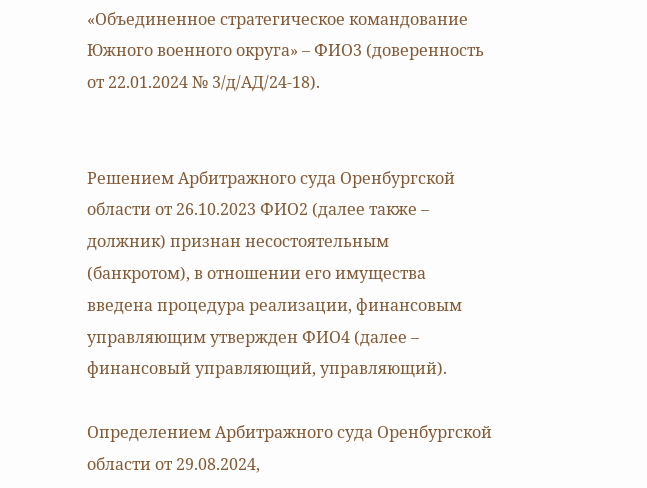«Объединенное стратегическое командование Южного военного округа» – ФИО3 (доверенность от 22.01.2024 № 3/д/АД/24-18).


Решением Арбитражного суда Оренбургской области от 26.10.2023 ФИО2 (далее также – должник) признан несостоятельным (банкротом), в отношении его имущества введена процедура реализации, финансовым управляющим утвержден ФИО4 (далее – финансовый управляющий, управляющий).

Определением Арбитражного суда Оренбургской области от 29.08.2024,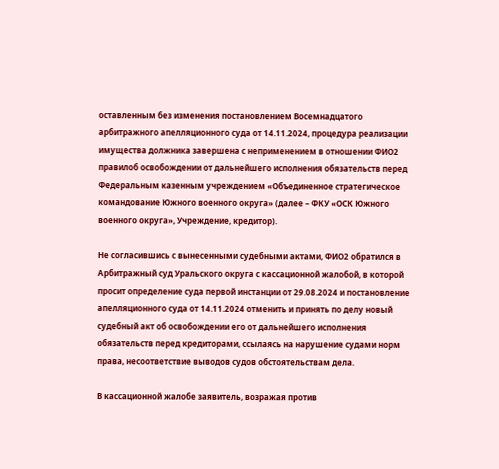оставленным без изменения постановлением Восемнадцатого арбитражного апелляционного суда от 14.11.2024, процедура реализации имущества должника завершена с неприменением в отношении ФИО2 правилоб освобождении от дальнейшего исполнения обязательств перед Федеральным казенным учреждением «Объединенное стратегическое командование Южного военного округа» (далее – ФКУ «ОСК Южного военного округа», Учреждение, кредитор).

Не согласившись с вынесенными судебными актами, ФИО2 обратился в Арбитражный суд Уральского округа с кассационной жалобой, в которой просит определение суда первой инстанции от 29.08.2024 и постановление апелляционного суда от 14.11.2024 отменить и принять по делу новый судебный акт об освобождении его от дальнейшего исполнения обязательств перед кредиторами, ссылаясь на нарушение судами норм права, несоответствие выводов судов обстоятельствам дела.

В кассационной жалобе заявитель, возражая против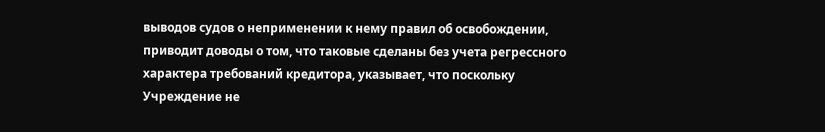выводов судов о неприменении к нему правил об освобождении, приводит доводы о том, что таковые сделаны без учета регрессного характера требований кредитора, указывает, что поскольку Учреждение не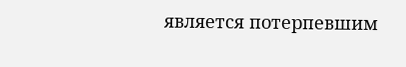является потерпевшим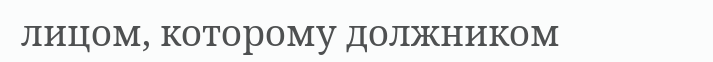лицом, которому должником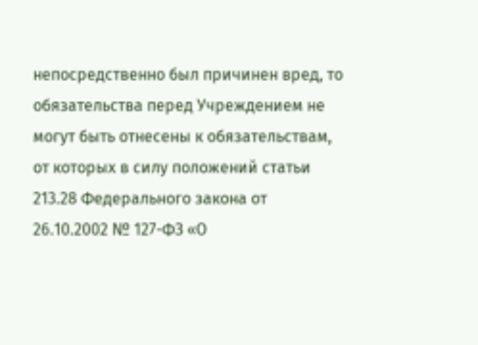непосредственно был причинен вред, то обязательства перед Учреждением не могут быть отнесены к обязательствам, от которых в силу положений статьи 213.28 Федерального закона от 26.10.2002 № 127-ФЗ «О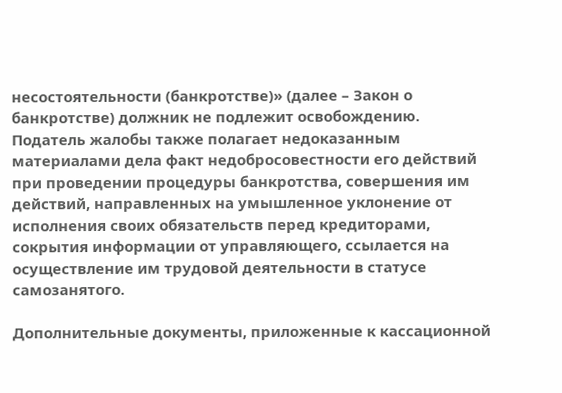несостоятельности (банкротстве)» (далее – Закон о банкротстве) должник не подлежит освобождению. Податель жалобы также полагает недоказанным материалами дела факт недобросовестности его действий при проведении процедуры банкротства, совершения им действий, направленных на умышленное уклонение от исполнения своих обязательств перед кредиторами, сокрытия информации от управляющего, ссылается на осуществление им трудовой деятельности в статусе самозанятого.

Дополнительные документы, приложенные к кассационной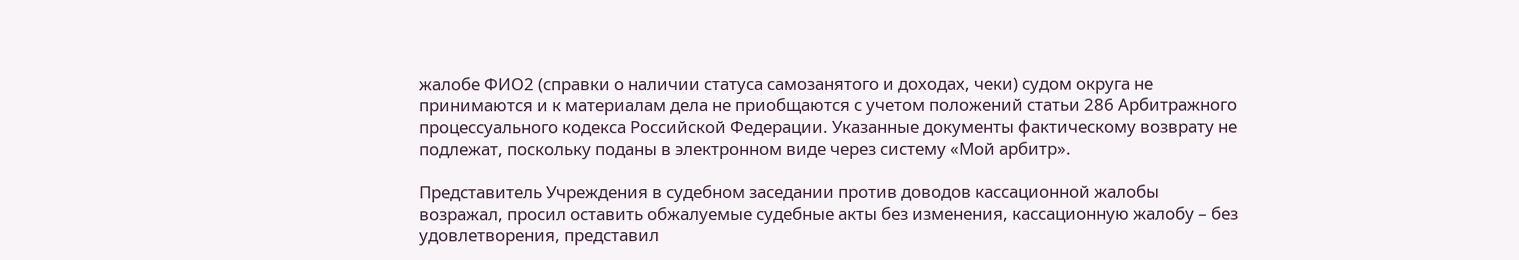жалобе ФИО2 (справки о наличии статуса самозанятого и доходах, чеки) судом округа не принимаются и к материалам дела не приобщаются с учетом положений статьи 286 Арбитражного процессуального кодекса Российской Федерации. Указанные документы фактическому возврату не подлежат, поскольку поданы в электронном виде через систему «Мой арбитр».

Представитель Учреждения в судебном заседании против доводов кассационной жалобы возражал, просил оставить обжалуемые судебные акты без изменения, кассационную жалобу – без удовлетворения, представил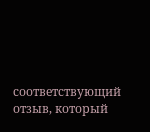соответствующий отзыв, который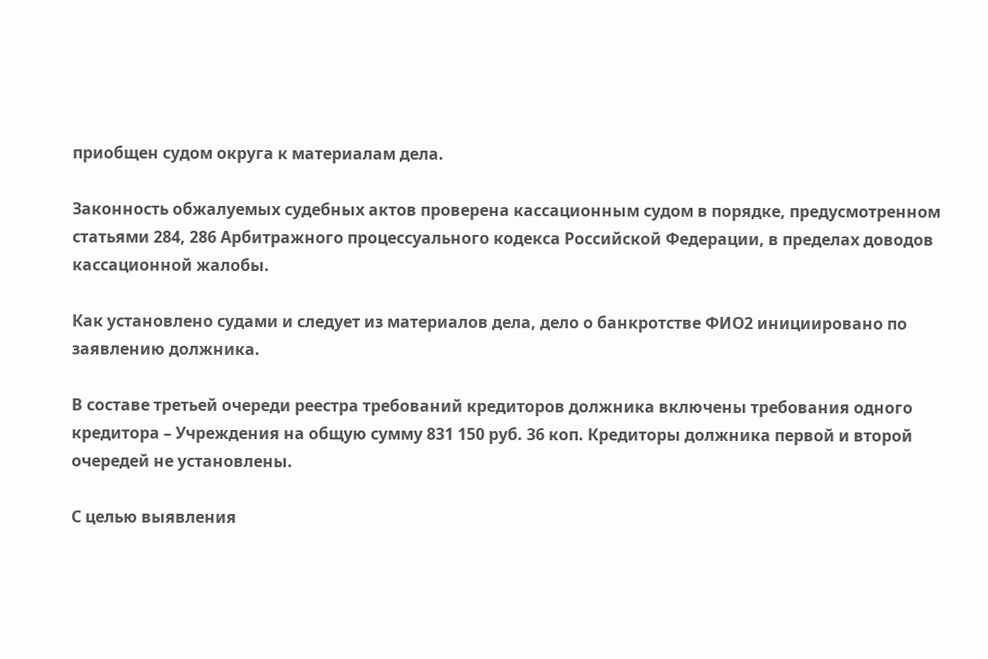приобщен судом округа к материалам дела.

Законность обжалуемых судебных актов проверена кассационным судом в порядке, предусмотренном статьями 284, 286 Арбитражного процессуального кодекса Российской Федерации, в пределах доводов кассационной жалобы.

Как установлено судами и следует из материалов дела, дело о банкротстве ФИО2 инициировано по заявлению должника.

В составе третьей очереди реестра требований кредиторов должника включены требования одного кредитора – Учреждения на общую сумму 831 150 руб. 36 коп. Кредиторы должника первой и второй очередей не установлены.

С целью выявления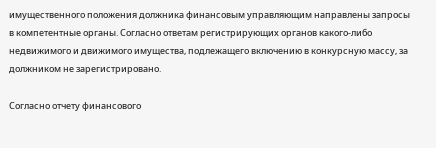имущественного положения должника финансовым управляющим направлены запросы в компетентные органы. Согласно ответам регистрирующих органов какого-либо недвижимого и движимого имущества, подлежащего включению в конкурсную массу, за должником не зарегистрировано.

Согласно отчету финансового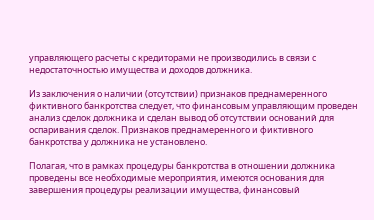управляющего расчеты с кредиторами не производились в связи с недостаточностью имущества и доходов должника.

Из заключения о наличии (отсутствии) признаков преднамеренного фиктивного банкротства следует, что финансовым управляющим проведен анализ сделок должника и сделан вывод об отсутствии оснований для оспаривания сделок. Признаков преднамеренного и фиктивного банкротства у должника не установлено.

Полагая, что в рамках процедуры банкротства в отношении должника проведены все необходимые мероприятия, имеются основания для завершения процедуры реализации имущества, финансовый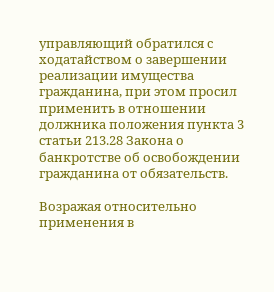управляющий обратился с ходатайством о завершении реализации имущества гражданина, при этом просил применить в отношении должника положения пункта 3 статьи 213.28 Закона о банкротстве об освобождении гражданина от обязательств.

Возражая относительно применения в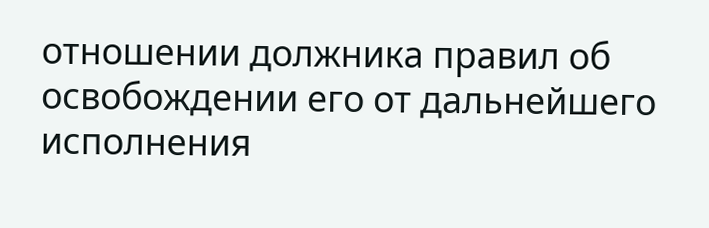отношении должника правил об освобождении его от дальнейшего исполнения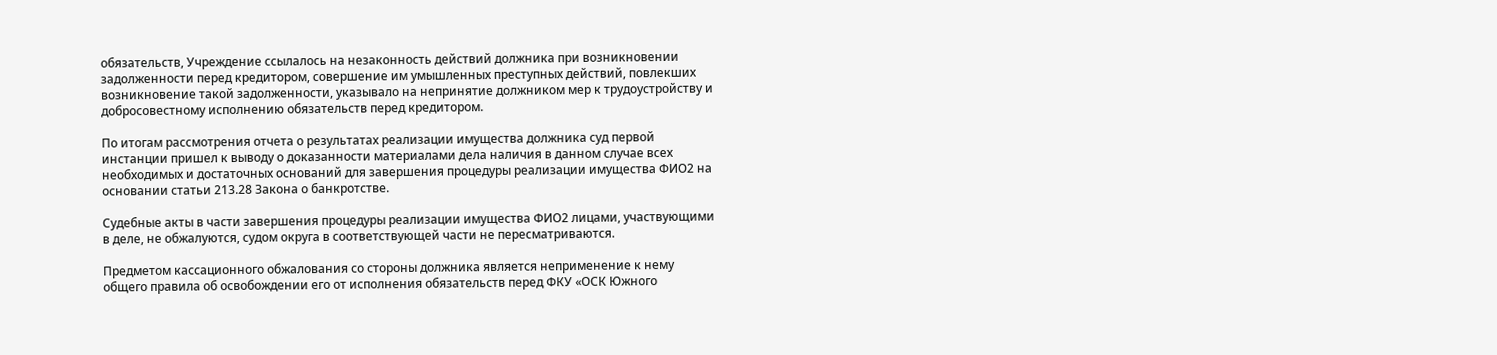обязательств, Учреждение ссылалось на незаконность действий должника при возникновении задолженности перед кредитором, совершение им умышленных преступных действий, повлекших возникновение такой задолженности, указывало на непринятие должником мер к трудоустройству и добросовестному исполнению обязательств перед кредитором.

По итогам рассмотрения отчета о результатах реализации имущества должника суд первой инстанции пришел к выводу о доказанности материалами дела наличия в данном случае всех необходимых и достаточных оснований для завершения процедуры реализации имущества ФИО2 на основании статьи 213.28 Закона о банкротстве.

Судебные акты в части завершения процедуры реализации имущества ФИО2 лицами, участвующими в деле, не обжалуются, судом округа в соответствующей части не пересматриваются.

Предметом кассационного обжалования со стороны должника является неприменение к нему общего правила об освобождении его от исполнения обязательств перед ФКУ «ОСК Южного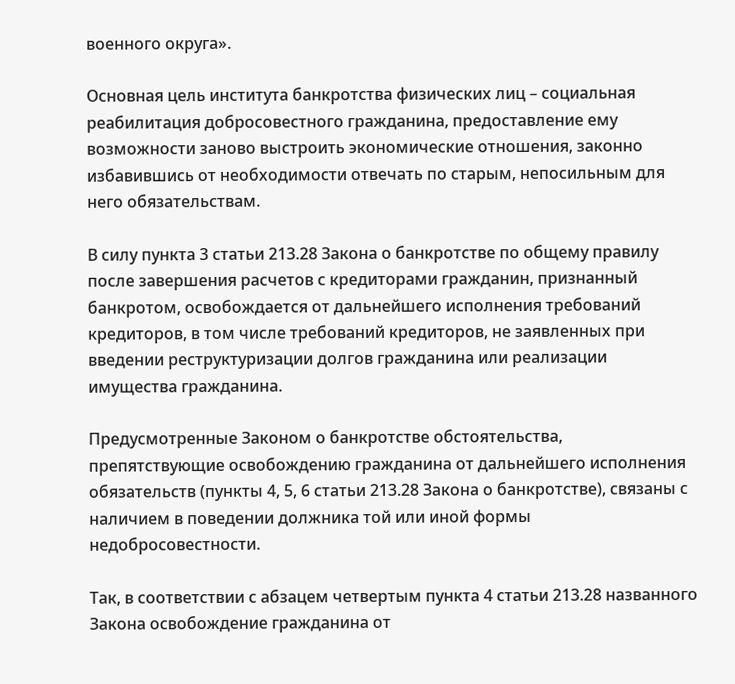военного округа».

Основная цель института банкротства физических лиц – социальная реабилитация добросовестного гражданина, предоставление ему возможности заново выстроить экономические отношения, законно избавившись от необходимости отвечать по старым, непосильным для него обязательствам.

В силу пункта 3 статьи 213.28 Закона о банкротстве по общему правилу после завершения расчетов с кредиторами гражданин, признанный банкротом, освобождается от дальнейшего исполнения требований кредиторов, в том числе требований кредиторов, не заявленных при введении реструктуризации долгов гражданина или реализации имущества гражданина.

Предусмотренные Законом о банкротстве обстоятельства, препятствующие освобождению гражданина от дальнейшего исполнения обязательств (пункты 4, 5, 6 статьи 213.28 Закона о банкротстве), связаны с наличием в поведении должника той или иной формы недобросовестности.

Так, в соответствии с абзацем четвертым пункта 4 статьи 213.28 названного Закона освобождение гражданина от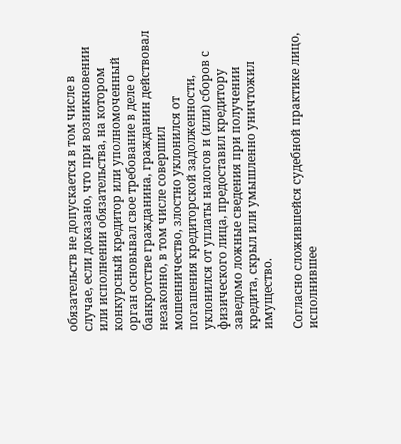обязательств не допускается в том числе в случае, если доказано, что при возникновении или исполнении обязательства, на котором конкурсный кредитор или уполномоченный орган основывал свое требование в деле о банкротстве гражданина, гражданин действовал незаконно, в том числе совершил мошенничество, злостно уклонился от погашения кредиторской задолженности, уклонился от уплаты налогов и (или) сборов с физического лица, предоставил кредитору заведомо ложные сведения при получении кредита, скрыл или умышленно уничтожил имущество.

Согласно сложившейся судебной практике лицо, исполнившее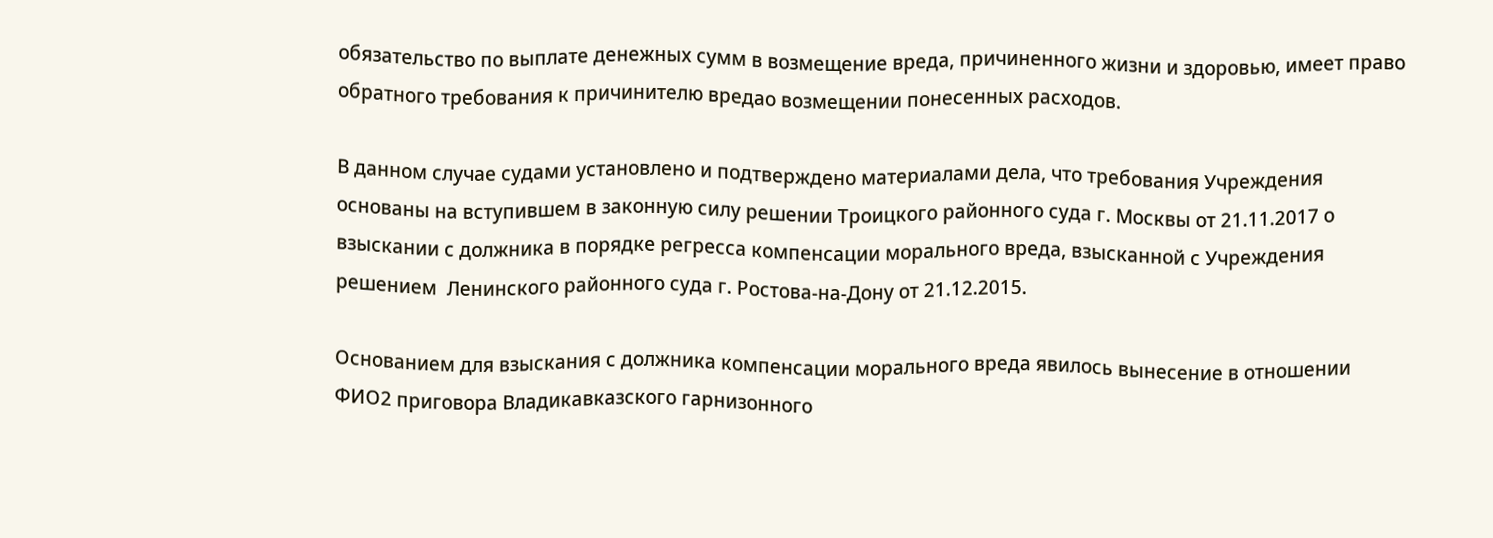обязательство по выплате денежных сумм в возмещение вреда, причиненного жизни и здоровью, имеет право обратного требования к причинителю вредао возмещении понесенных расходов.

В данном случае судами установлено и подтверждено материалами дела, что требования Учреждения основаны на вступившем в законную силу решении Троицкого районного суда г. Москвы от 21.11.2017 о взыскании с должника в порядке регресса компенсации морального вреда, взысканной с Учреждения решением  Ленинского районного суда г. Ростова-на-Дону от 21.12.2015.

Основанием для взыскания с должника компенсации морального вреда явилось вынесение в отношении ФИО2 приговора Владикавказского гарнизонного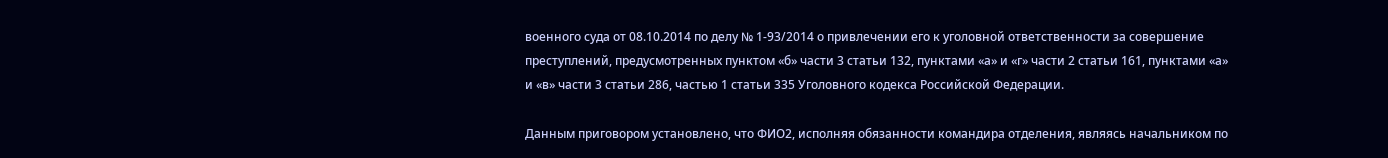военного суда от 08.10.2014 по делу № 1-93/2014 о привлечении его к уголовной ответственности за совершение преступлений, предусмотренных пунктом «б» части 3 статьи 132, пунктами «а» и «г» части 2 статьи 161, пунктами «а» и «в» части 3 статьи 286, частью 1 статьи 335 Уголовного кодекса Российской Федерации.

Данным приговором установлено, что ФИО2, исполняя обязанности командира отделения, являясь начальником по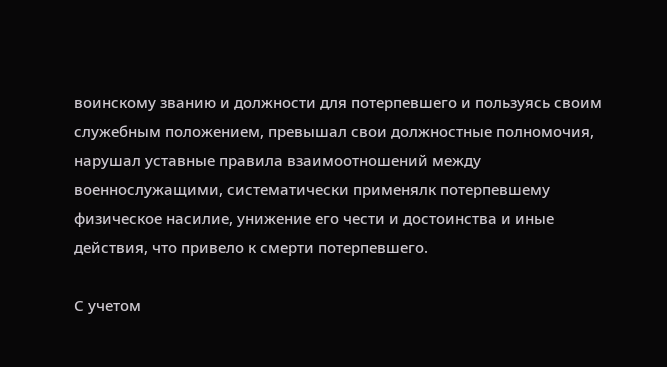воинскому званию и должности для потерпевшего и пользуясь своим служебным положением, превышал свои должностные полномочия, нарушал уставные правила взаимоотношений между военнослужащими, систематически применялк потерпевшему физическое насилие, унижение его чести и достоинства и иные действия, что привело к смерти потерпевшего.

С учетом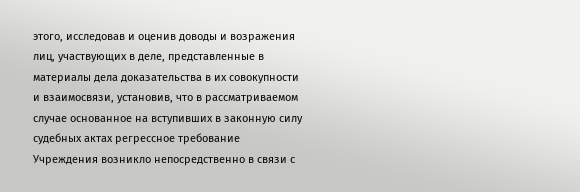этого, исследовав и оценив доводы и возражения лиц, участвующих в деле, представленные в материалы дела доказательства в их совокупности и взаимосвязи, установив, что в рассматриваемом случае основанное на вступивших в законную силу судебных актах регрессное требование Учреждения возникло непосредственно в связи с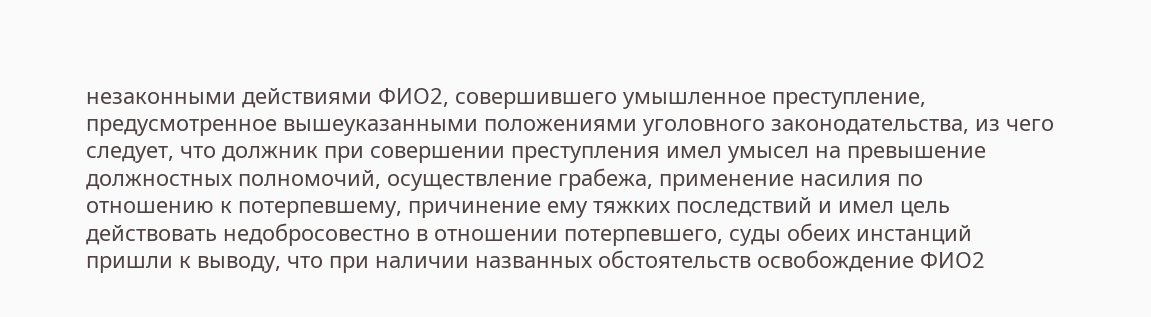незаконными действиями ФИО2, совершившего умышленное преступление, предусмотренное вышеуказанными положениями уголовного законодательства, из чего следует, что должник при совершении преступления имел умысел на превышение должностных полномочий, осуществление грабежа, применение насилия по отношению к потерпевшему, причинение ему тяжких последствий и имел цель действовать недобросовестно в отношении потерпевшего, суды обеих инстанций пришли к выводу, что при наличии названных обстоятельств освобождение ФИО2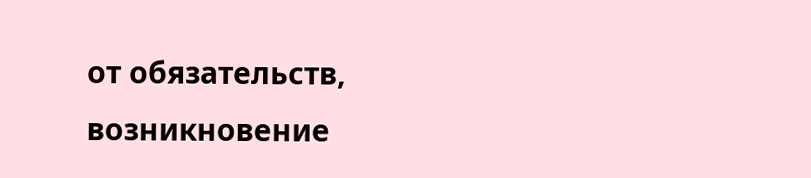от обязательств, возникновение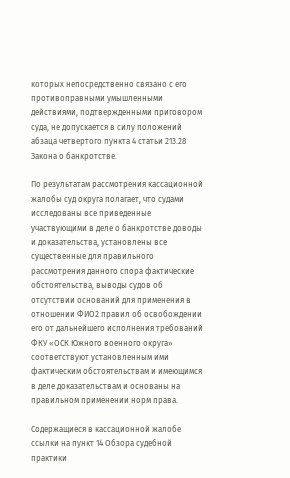которых непосредственно связано с его противоправными умышленными действиями, подтвержденными приговором суда, не допускается в силу положений абзаца четвертого пункта 4 статьи 213.28 Закона о банкротстве.

По результатам рассмотрения кассационной жалобы суд округа полагает, что судами исследованы все приведенные участвующими в деле о банкротстве доводы и доказательства, установлены все существенные для правильного рассмотрения данного спора фактические обстоятельства, выводы судов об отсутствии оснований для применения в отношении ФИО2 правил об освобождении его от дальнейшего исполнения требований ФКУ «ОСК Южного военного округа» соответствуют установленным ими фактическим обстоятельствам и имеющимся в деле доказательствам и основаны на правильном применении норм права.

Содержащиеся в кассационной жалобе ссылки на пункт 14 Обзора судебной практики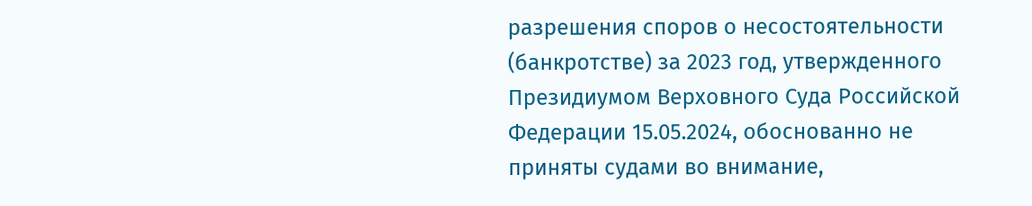разрешения споров о несостоятельности (банкротстве) за 2023 год, утвержденного Президиумом Верховного Суда Российской Федерации 15.05.2024, обоснованно не приняты судами во внимание,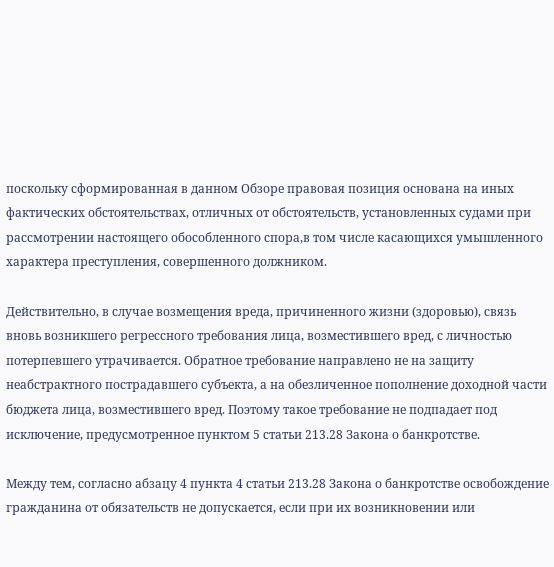поскольку сформированная в данном Обзоре правовая позиция основана на иных фактических обстоятельствах, отличных от обстоятельств, установленных судами при рассмотрении настоящего обособленного спора,в том числе касающихся умышленного характера преступления, совершенного должником.

Действительно, в случае возмещения вреда, причиненного жизни (здоровью), связь вновь возникшего регрессного требования лица, возместившего вред, с личностью потерпевшего утрачивается. Обратное требование направлено не на защиту неабстрактного пострадавшего субъекта, а на обезличенное пополнение доходной части бюджета лица, возместившего вред. Поэтому такое требование не подпадает под исключение, предусмотренное пунктом 5 статьи 213.28 Закона о банкротстве.

Между тем, согласно абзацу 4 пункта 4 статьи 213.28 Закона о банкротстве освобождение гражданина от обязательств не допускается, если при их возникновении или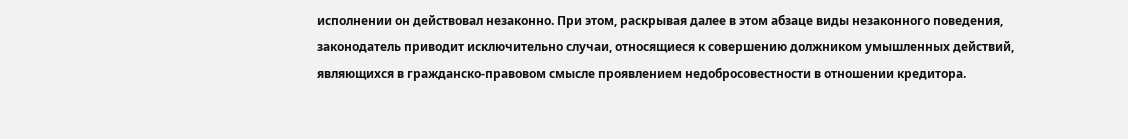исполнении он действовал незаконно. При этом, раскрывая далее в этом абзаце виды незаконного поведения, законодатель приводит исключительно случаи, относящиеся к совершению должником умышленных действий, являющихся в гражданско-правовом смысле проявлением недобросовестности в отношении кредитора.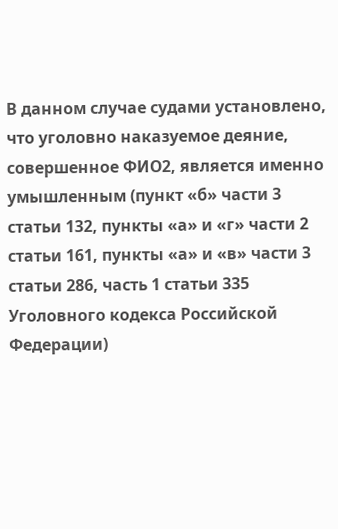В данном случае судами установлено, что уголовно наказуемое деяние, совершенное ФИО2, является именно умышленным (пункт «б» части 3 статьи 132, пункты «а» и «г» части 2 статьи 161, пункты «а» и «в» части 3 статьи 286, часть 1 статьи 335 Уголовного кодекса Российской Федерации)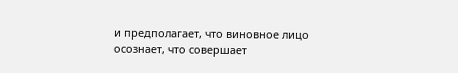и предполагает, что виновное лицо осознает, что совершает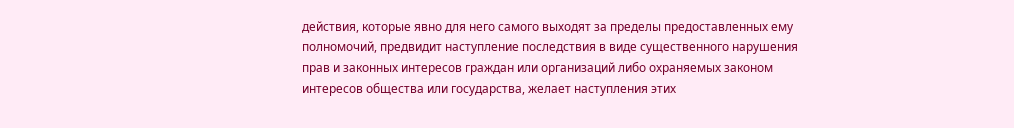действия, которые явно для него самого выходят за пределы предоставленных ему полномочий, предвидит наступление последствия в виде существенного нарушения прав и законных интересов граждан или организаций либо охраняемых законом интересов общества или государства, желает наступления этих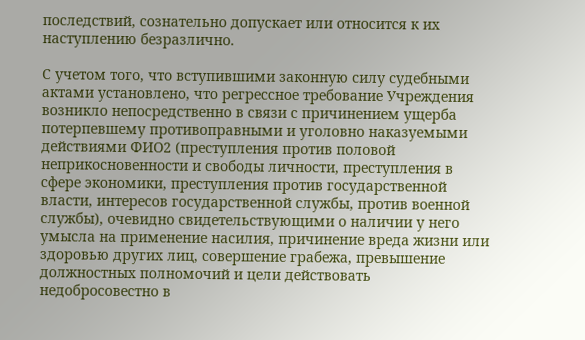последствий, сознательно допускает или относится к их наступлению безразлично.

С учетом того, что вступившими законную силу судебными актами установлено, что регрессное требование Учреждения возникло непосредственно в связи с причинением ущерба потерпевшему противоправными и уголовно наказуемыми действиями ФИО2 (преступления против половой неприкосновенности и свободы личности, преступления в сфере экономики, преступления против государственной власти, интересов государственной службы, против военной службы), очевидно свидетельствующими о наличии у него умысла на применение насилия, причинение вреда жизни или здоровью других лиц, совершение грабежа, превышение должностных полномочий и цели действовать недобросовестно в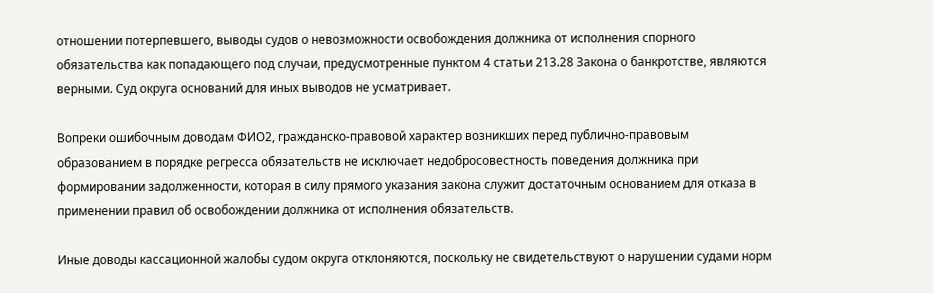отношении потерпевшего, выводы судов о невозможности освобождения должника от исполнения спорного обязательства как попадающего под случаи, предусмотренные пунктом 4 статьи 213.28 Закона о банкротстве, являются верными. Суд округа оснований для иных выводов не усматривает.

Вопреки ошибочным доводам ФИО2, гражданско-правовой характер возникших перед публично-правовым образованием в порядке регресса обязательств не исключает недобросовестность поведения должника при формировании задолженности, которая в силу прямого указания закона служит достаточным основанием для отказа в применении правил об освобождении должника от исполнения обязательств.

Иные доводы кассационной жалобы судом округа отклоняются, поскольку не свидетельствуют о нарушении судами норм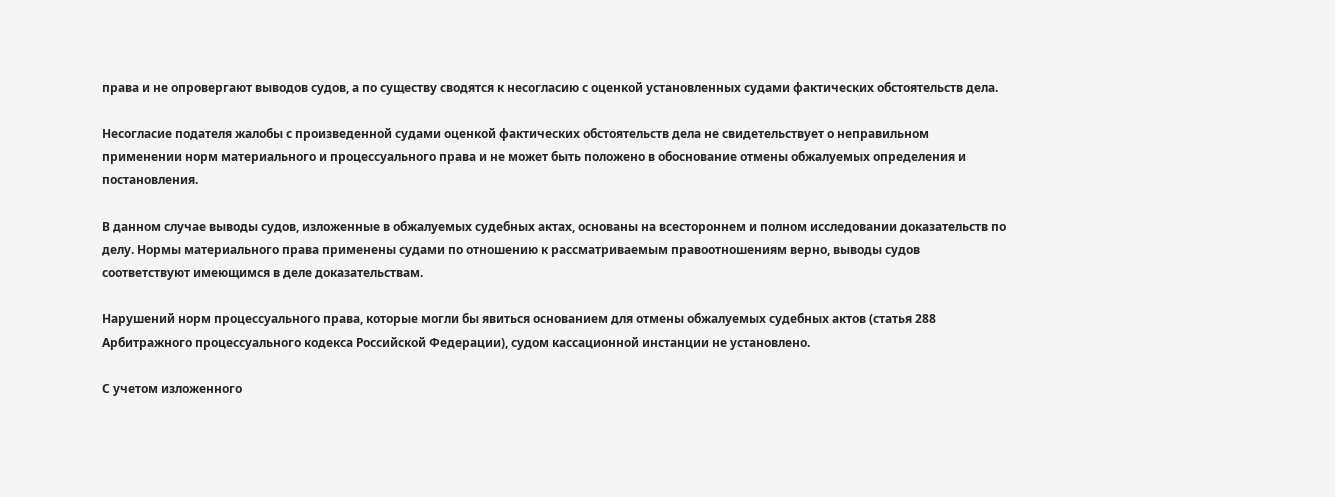права и не опровергают выводов судов, а по существу сводятся к несогласию с оценкой установленных судами фактических обстоятельств дела.

Несогласие подателя жалобы с произведенной судами оценкой фактических обстоятельств дела не свидетельствует о неправильном применении норм материального и процессуального права и не может быть положено в обоснование отмены обжалуемых определения и постановления.

В данном случае выводы судов, изложенные в обжалуемых судебных актах, основаны на всестороннем и полном исследовании доказательств по делу. Нормы материального права применены судами по отношению к рассматриваемым правоотношениям верно, выводы судов соответствуют имеющимся в деле доказательствам.

Нарушений норм процессуального права, которые могли бы явиться основанием для отмены обжалуемых судебных актов (статья 288 Арбитражного процессуального кодекса Российской Федерации), судом кассационной инстанции не установлено.

С учетом изложенного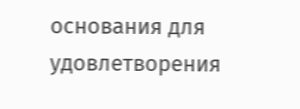основания для удовлетворения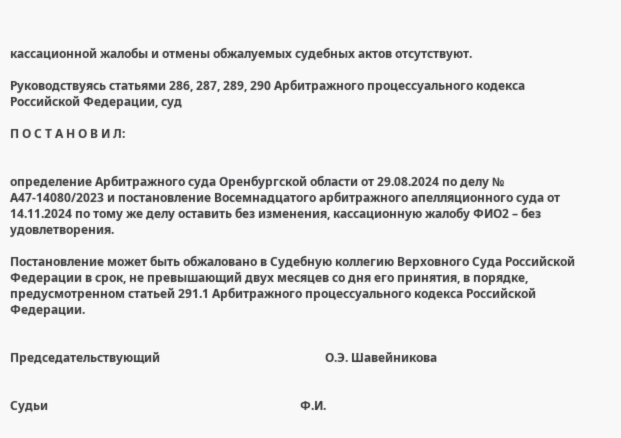кассационной жалобы и отмены обжалуемых судебных актов отсутствуют.

Руководствуясь статьями 286, 287, 289, 290 Арбитражного процессуального кодекса Российской Федерации, суд

П О С Т А Н О В И Л:


определение Арбитражного суда Оренбургской области от 29.08.2024 по делу № А47-14080/2023 и постановление Восемнадцатого арбитражного апелляционного суда от 14.11.2024 по тому же делу оставить без изменения, кассационную жалобу ФИО2 – без удовлетворения.

Постановление может быть обжаловано в Судебную коллегию Верховного Суда Российской Федерации в срок, не превышающий двух месяцев со дня его принятия, в порядке, предусмотренном статьей 291.1 Арбитражного процессуального кодекса Российской Федерации.


Председательствующий                                                       О.Э. Шавейникова


Судьи                                                                                    Ф.И.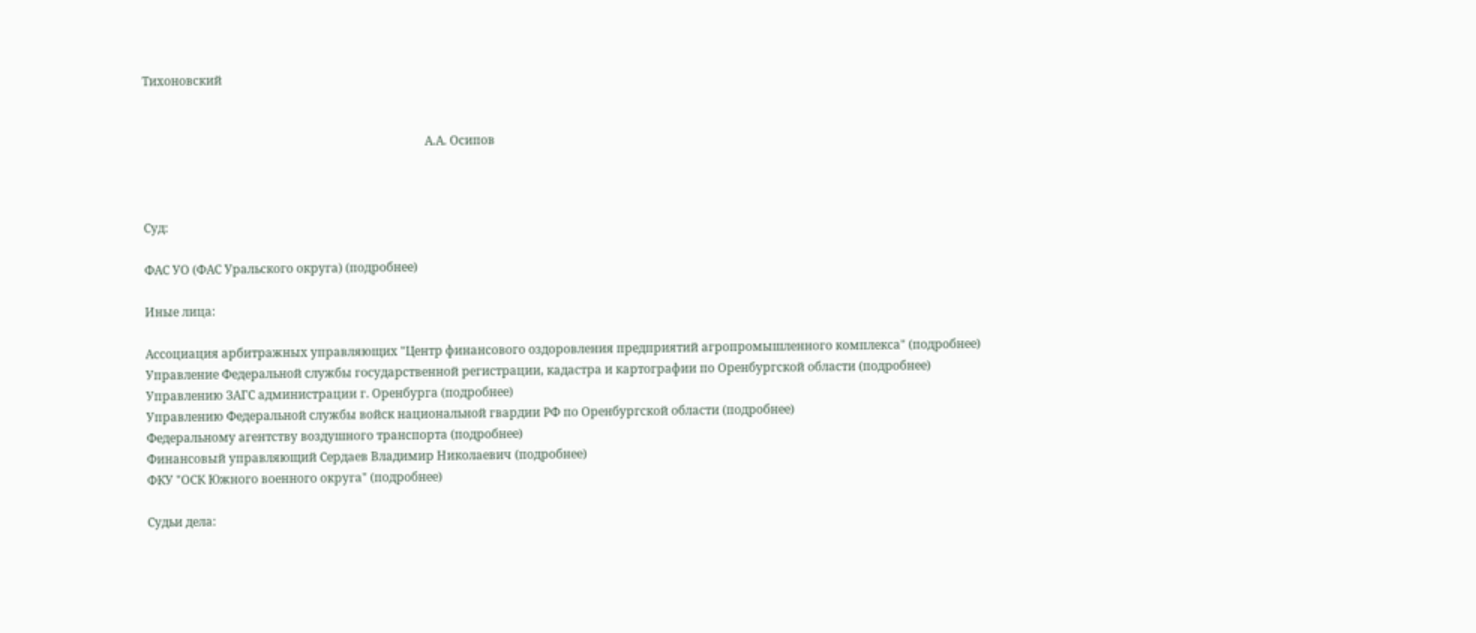Тихоновский


                                                                                              А.А. Осипов



Суд:

ФАС УО (ФАС Уральского округа) (подробнее)

Иные лица:

Ассоциация арбитражных управляющих "Центр финансового оздоровления предприятий агропромышленного комплекса" (подробнее)
Управление Федеральной службы государственной регистрации, кадастра и картографии по Оренбургской области (подробнее)
Управлению ЗАГС администрации г. Оренбурга (подробнее)
Управлению Федеральной службы войск национальной гвардии РФ по Оренбургской области (подробнее)
Федеральному агентству воздушного транспорта (подробнее)
Финансовый управляющий Сердаев Владимир Николаевич (подробнее)
ФКУ "ОСК Южного военного округа" (подробнее)

Судьи дела: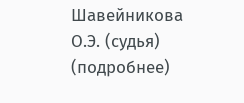Шавейникова О.Э. (судья) (подробнее)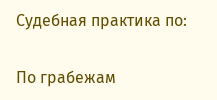Судебная практика по:

По грабежам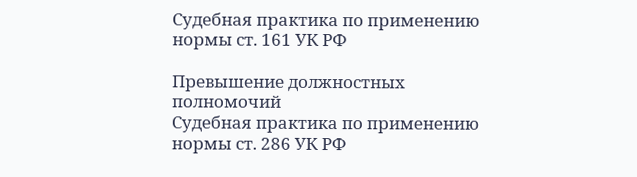Судебная практика по применению нормы ст. 161 УК РФ

Превышение должностных полномочий
Судебная практика по применению нормы ст. 286 УК РФ